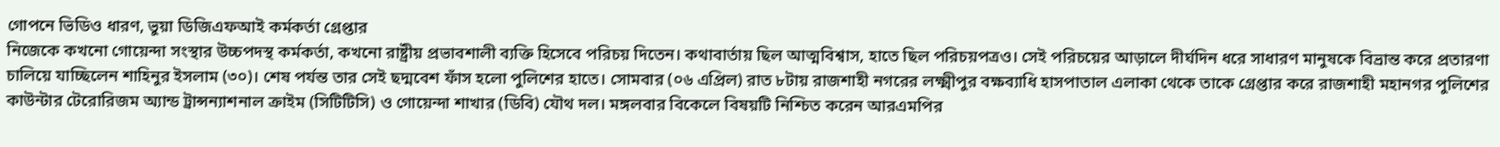গোপনে ভিডিও ধারণ, ভুয়া ডিজিএফআই কর্মকর্তা গ্রেপ্তার
নিজেকে কখনো গোয়েন্দা সংস্থার উচ্চপদস্থ কর্মকর্তা, কখনো রাষ্ট্রীয় প্রভাবশালী ব্যক্তি হিসেবে পরিচয় দিতেন। কথাবার্তায় ছিল আত্মবিশ্বাস, হাতে ছিল পরিচয়পত্রও। সেই পরিচয়ের আড়ালে দীর্ঘদিন ধরে সাধারণ মানুষকে বিভ্রান্ত করে প্রতারণা চালিয়ে যাচ্ছিলেন শাহিনুর ইসলাম (৩০)। শেষ পর্যন্ত তার সেই ছদ্মবেশ ফাঁস হলো পুলিশের হাতে। সোমবার (০৬ এপ্রিল) রাত ৮টায় রাজশাহী নগরের লক্ষ্মীপুর বক্ষব্যাধি হাসপাতাল এলাকা থেকে তাকে গ্রেপ্তার করে রাজশাহী মহানগর পুলিশের কাউন্টার টেরোরিজম অ্যান্ড ট্রান্সন্যাশনাল ক্রাইম (সিটিটিসি) ও গোয়েন্দা শাখার (ডিবি) যৌথ দল। মঙ্গলবার বিকেলে বিষয়টি নিশ্চিত করেন আরএমপির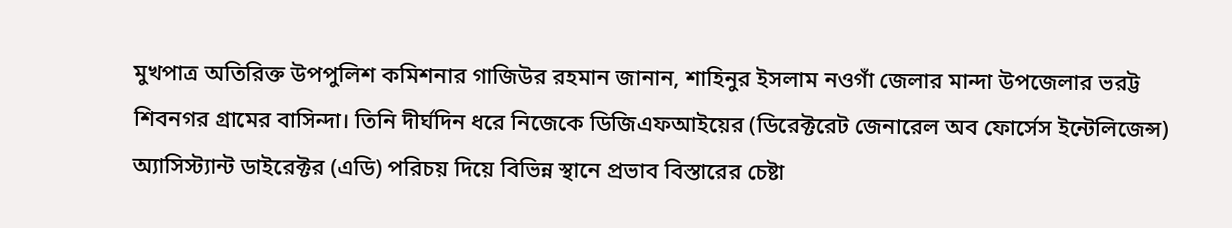মুখপাত্র অতিরিক্ত উপপুলিশ কমিশনার গাজিউর রহমান জানান, শাহিনুর ইসলাম নওগাঁ জেলার মান্দা উপজেলার ভরট্ট শিবনগর গ্রামের বাসিন্দা। তিনি দীর্ঘদিন ধরে নিজেকে ডিজিএফআইয়ের (ডিরেক্টরেট জেনারেল অব ফোর্সেস ইন্টেলিজেন্স) অ্যাসিস্ট্যান্ট ডাইরেক্টর (এডি) পরিচয় দিয়ে বিভিন্ন স্থানে প্রভাব বিস্তারের চেষ্টা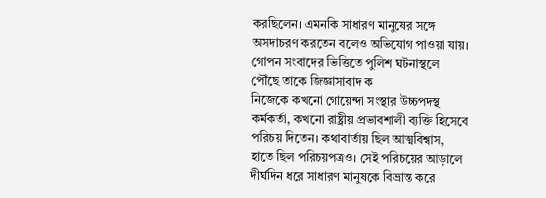করছিলেন। এমনকি সাধারণ মানুষের সঙ্গে অসদাচরণ করতেন বলেও অভিযোগ পাওয়া যায়। গোপন সংবাদের ভিত্তিতে পুলিশ ঘটনাস্থলে পৌঁছে তাকে জিজ্ঞাসাবাদ ক
নিজেকে কখনো গোয়েন্দা সংস্থার উচ্চপদস্থ কর্মকর্তা, কখনো রাষ্ট্রীয় প্রভাবশালী ব্যক্তি হিসেবে পরিচয় দিতেন। কথাবার্তায় ছিল আত্মবিশ্বাস, হাতে ছিল পরিচয়পত্রও। সেই পরিচয়ের আড়ালে দীর্ঘদিন ধরে সাধারণ মানুষকে বিভ্রান্ত করে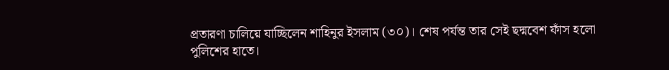প্রতারণা চালিয়ে যাচ্ছিলেন শাহিনুর ইসলাম (৩০)। শেষ পর্যন্ত তার সেই ছদ্মবেশ ফাঁস হলো পুলিশের হাতে।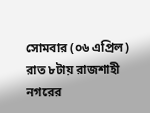সোমবার (০৬ এপ্রিল) রাত ৮টায় রাজশাহী নগরের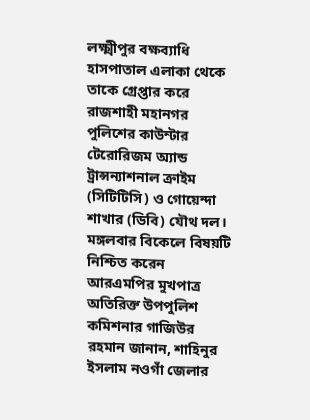লক্ষ্মীপুর বক্ষব্যাধি হাসপাতাল এলাকা থেকে তাকে গ্রেপ্তার করে রাজশাহী মহানগর পুলিশের কাউন্টার টেরোরিজম অ্যান্ড ট্রান্সন্যাশনাল ক্রাইম (সিটিটিসি) ও গোয়েন্দা শাখার (ডিবি) যৌথ দল।
মঙ্গলবার বিকেলে বিষয়টি নিশ্চিত করেন আরএমপির মুখপাত্র অতিরিক্ত উপপুলিশ কমিশনার গাজিউর রহমান জানান, শাহিনুর ইসলাম নওগাঁ জেলার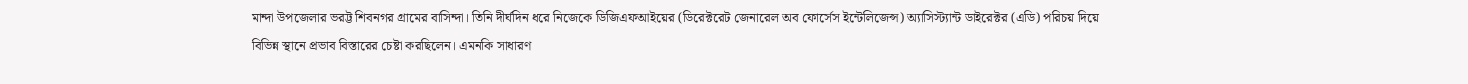মান্দা উপজেলার ভরট্ট শিবনগর গ্রামের বাসিন্দা। তিনি দীর্ঘদিন ধরে নিজেকে ডিজিএফআইয়ের (ডিরেক্টরেট জেনারেল অব ফোর্সেস ইন্টেলিজেন্স) অ্যাসিস্ট্যান্ট ডাইরেক্টর (এডি) পরিচয় দিয়ে বিভিন্ন স্থানে প্রভাব বিস্তারের চেষ্টা করছিলেন। এমনকি সাধারণ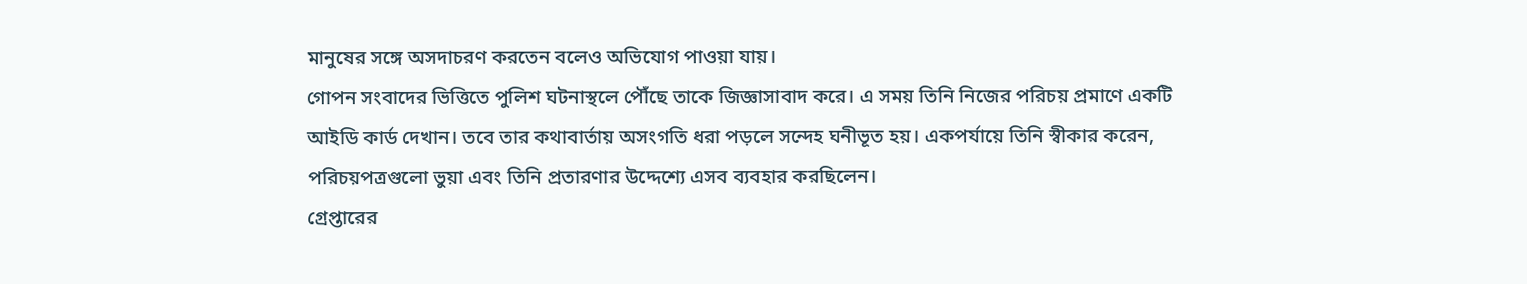মানুষের সঙ্গে অসদাচরণ করতেন বলেও অভিযোগ পাওয়া যায়।
গোপন সংবাদের ভিত্তিতে পুলিশ ঘটনাস্থলে পৌঁছে তাকে জিজ্ঞাসাবাদ করে। এ সময় তিনি নিজের পরিচয় প্রমাণে একটি আইডি কার্ড দেখান। তবে তার কথাবার্তায় অসংগতি ধরা পড়লে সন্দেহ ঘনীভূত হয়। একপর্যায়ে তিনি স্বীকার করেন, পরিচয়পত্রগুলো ভুয়া এবং তিনি প্রতারণার উদ্দেশ্যে এসব ব্যবহার করছিলেন।
গ্রেপ্তারের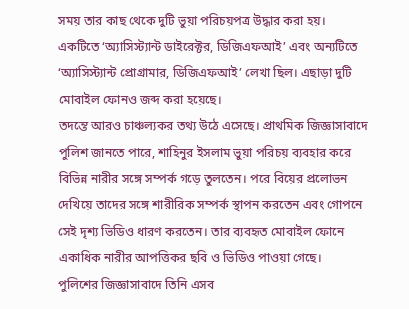সময় তার কাছ থেকে দুটি ভুয়া পরিচয়পত্র উদ্ধার করা হয়। একটিতে ‘অ্যাসিস্ট্যান্ট ডাইরেক্টর, ডিজিএফআই’ এবং অন্যটিতে ‘অ্যাসিস্ট্যান্ট প্রোগ্রামার, ডিজিএফআই’ লেখা ছিল। এছাড়া দুটি মোবাইল ফোনও জব্দ করা হয়েছে।
তদন্তে আরও চাঞ্চল্যকর তথ্য উঠে এসেছে। প্রাথমিক জিজ্ঞাসাবাদে পুলিশ জানতে পারে, শাহিনুর ইসলাম ভুয়া পরিচয় ব্যবহার করে বিভিন্ন নারীর সঙ্গে সম্পর্ক গড়ে তুলতেন। পরে বিয়ের প্রলোভন দেখিয়ে তাদের সঙ্গে শারীরিক সম্পর্ক স্থাপন করতেন এবং গোপনে সেই দৃশ্য ভিডিও ধারণ করতেন। তার ব্যবহৃত মোবাইল ফোনে একাধিক নারীর আপত্তিকর ছবি ও ভিডিও পাওয়া গেছে।
পুলিশের জিজ্ঞাসাবাদে তিনি এসব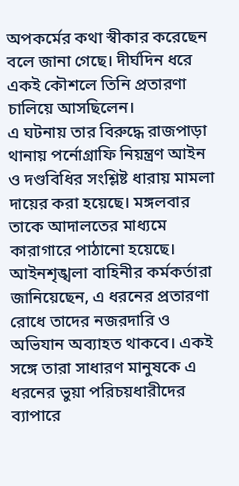অপকর্মের কথা স্বীকার করেছেন বলে জানা গেছে। দীর্ঘদিন ধরে একই কৌশলে তিনি প্রতারণা চালিয়ে আসছিলেন।
এ ঘটনায় তার বিরুদ্ধে রাজপাড়া থানায় পর্নোগ্রাফি নিয়ন্ত্রণ আইন ও দণ্ডবিধির সংশ্লিষ্ট ধারায় মামলা দায়ের করা হয়েছে। মঙ্গলবার তাকে আদালতের মাধ্যমে কারাগারে পাঠানো হয়েছে।
আইনশৃঙ্খলা বাহিনীর কর্মকর্তারা জানিয়েছেন, এ ধরনের প্রতারণা রোধে তাদের নজরদারি ও অভিযান অব্যাহত থাকবে। একই সঙ্গে তারা সাধারণ মানুষকে এ ধরনের ভুয়া পরিচয়ধারীদের ব্যাপারে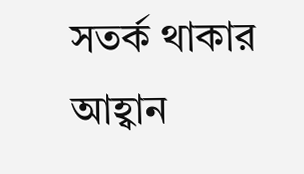সতর্ক থাকার আহ্বান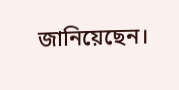জানিয়েছেন।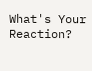What's Your Reaction?